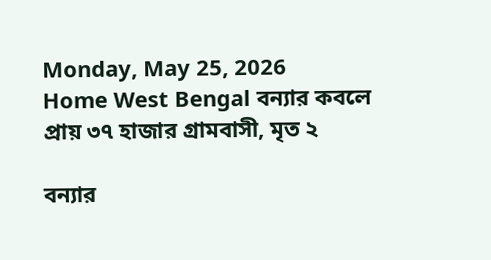Monday, May 25, 2026
Home West Bengal বন্যার কবলে প্রায় ৩৭ হাজার গ্রামবাসী, মৃত ২

বন্যার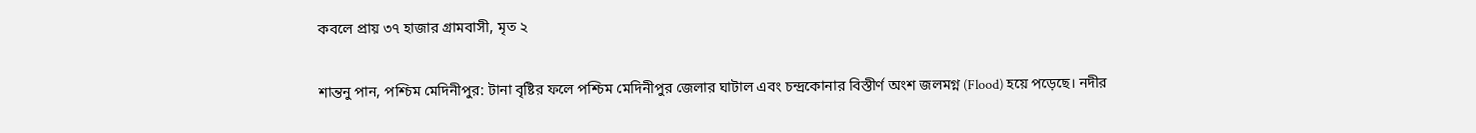কবলে প্রায় ৩৭ হাজার গ্রামবাসী, মৃত ২

শান্তনু পান, পশ্চিম মেদিনীপুর: টানা বৃষ্টির ফলে পশ্চিম মেদিনীপুর জেলার ঘাটাল এবং চন্দ্রকোনার বিস্তীর্ণ অংশ জলমগ্ন (Flood) হয়ে পড়েছে। নদীর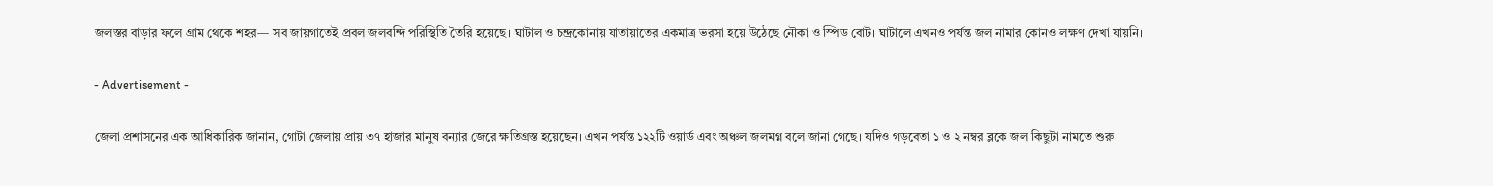জলস্তর বাড়ার ফলে গ্রাম থেকে শহর— সব জায়গাতেই প্রবল জলবন্দি পরিস্থিতি তৈরি হয়েছে। ঘাটাল ও চন্দ্রকোনায় যাতায়াতের একমাত্র ভরসা হয়ে উঠেছে নৌকা ও স্পিড বোট। ঘাটালে এখনও পর্যন্ত জল নামার কোনও লক্ষণ দেখা যায়নি।

- Advertisement -

জেলা প্রশাসনের এক আধিকারিক জানান, গোটা জেলায় প্রায় ৩৭ হাজার মানুষ বন্যার জেরে ক্ষতিগ্রস্ত হয়েছেন। এখন পর্যন্ত ১২২টি ওয়ার্ড এবং অঞ্চল জলমগ্ন বলে জানা গেছে। যদিও গড়বেতা ১ ও ২ নম্বর ব্লকে জল কিছুটা নামতে শুরু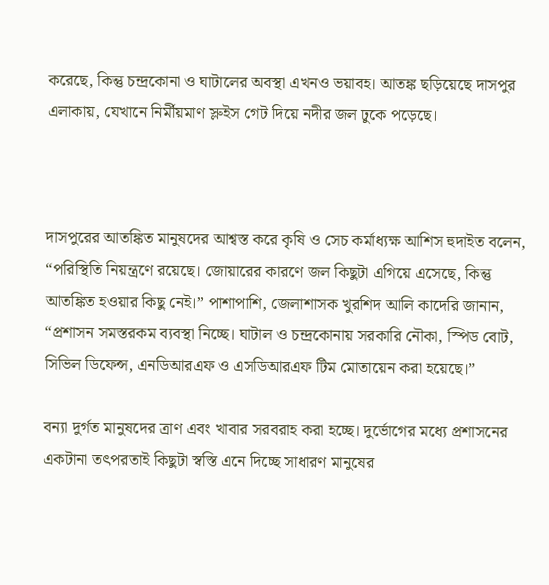করেছে, কিন্তু চন্দ্রকোনা ও ঘাটালের অবস্থা এখনও ভয়াবহ। আতঙ্ক ছড়িয়েছে দাসপুর এলাকায়, যেখানে নির্মীয়মাণ স্লুইস গেট দিয়ে নদীর জল ঢুকে পড়েছে।



দাসপুরের আতঙ্কিত মানুষদের আশ্বস্ত করে কৃষি ও সেচ কর্মাধ্যক্ষ আশিস হুদাইত বলেন, “পরিস্থিতি নিয়ন্ত্রণে রয়েছে। জোয়ারের কারণে জল কিছুটা এগিয়ে এসেছে, কিন্তু আতঙ্কিত হওয়ার কিছু নেই।” পাশাপাশি, জেলাশাসক খুরশিদ আলি কাদেরি জানান, “প্রশাসন সমস্তরকম ব্যবস্থা নিচ্ছে। ঘাটাল ও চন্দ্রকোনায় সরকারি নৌকা, স্পিড বোট, সিভিল ডিফেন্স, এনডিআরএফ ও এসডিআরএফ টিম মোতায়েন করা হয়েছে।”

বন্যা দুর্গত মানুষদের ত্রাণ এবং খাবার সরবরাহ করা হচ্ছে। দুর্ভোগের মধ্যে প্রশাসনের একটানা তৎপরতাই কিছুটা স্বস্তি এনে দিচ্ছে সাধারণ মানুষের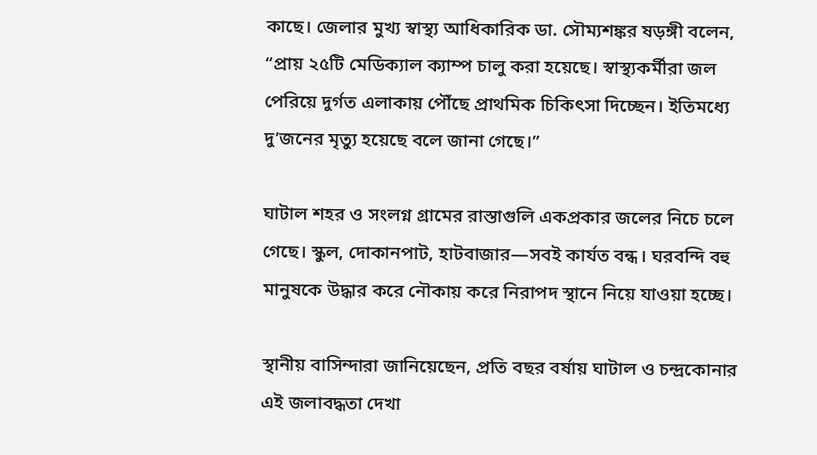কাছে। জেলার মুখ্য স্বাস্থ্য আধিকারিক ডা. সৌম্যশঙ্কর ষড়ঙ্গী বলেন, “প্রায় ২৫টি মেডিক্যাল ক্যাম্প চালু করা হয়েছে। স্বাস্থ্যকর্মীরা জল পেরিয়ে দুর্গত এলাকায় পৌঁছে প্রাথমিক চিকিৎসা দিচ্ছেন। ইতিমধ্যে দু’জনের মৃত্যু হয়েছে বলে জানা গেছে।”

ঘাটাল শহর ও সংলগ্ন গ্রামের রাস্তাগুলি একপ্রকার জলের নিচে চলে গেছে। স্কুল, দোকানপাট, হাটবাজার—সবই কার্যত বন্ধ। ঘরবন্দি বহু মানুষকে উদ্ধার করে নৌকায় করে নিরাপদ স্থানে নিয়ে যাওয়া হচ্ছে।

স্থানীয় বাসিন্দারা জানিয়েছেন, প্রতি বছর বর্ষায় ঘাটাল ও চন্দ্রকোনার এই জলাবদ্ধতা দেখা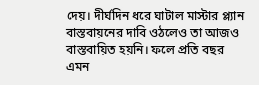দেয়। দীর্ঘদিন ধরে ঘাটাল মাস্টার প্ল্যান বাস্তবায়নের দাবি ওঠলেও তা আজও বাস্তবায়িত হয়নি। ফলে প্রতি বছর এমন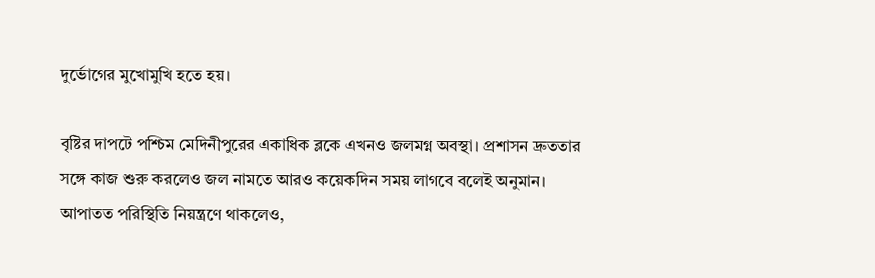দুর্ভোগের মুখোমুখি হতে হয়।

বৃষ্টির দাপটে পশ্চিম মেদিনীপুরের একাধিক ব্লকে এখনও জলমগ্ন অবস্থা। প্রশাসন দ্রুততার সঙ্গে কাজ শুরু করলেও জল নামতে আরও কয়েকদিন সময় লাগবে বলেই অনুমান। আপাতত পরিস্থিতি নিয়ন্ত্রণে থাকলেও,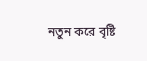নতুন করে বৃষ্টি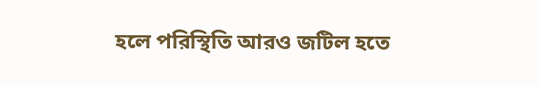হলে পরিস্থিতি আরও জটিল হতে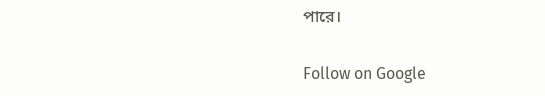পারে।

Follow on Google